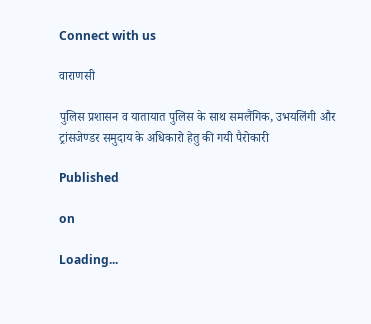Connect with us

वाराणसी

पुलिस प्रशासन व यातायात पुलिस के साथ समलैंगिक, उभयलिंगी और ट्रांसजेण्डर समुदाय के अधिकारो हेतु की गयी पैरोकारी

Published

on

Loading...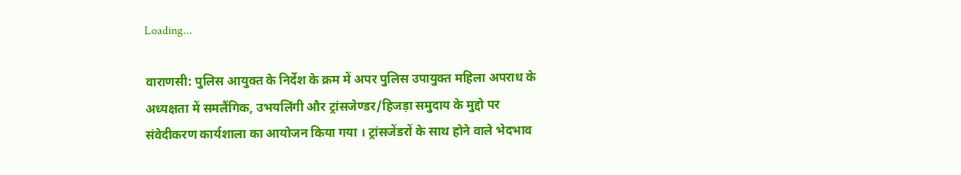Loading...

वाराणसी: पुलिस आयुक्त के निर्देश के क्रम में अपर पुलिस उपायुक्त महिला अपराध के अध्यक्षता में समलैंगिक, उभयलिंगी और ट्रांसजेण्डर/हिजड़ा समुदाय के मुद्दो पर संवेदीकरण कार्यशाला का आयोजन किया गया । ट्रांसजेंडरों के साथ होने वाले भेदभाव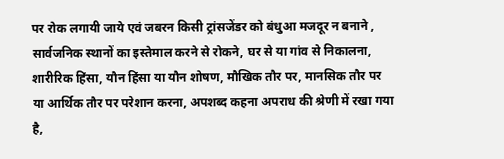पर रोक लगायी जाये एवं जबरन किसी ट्रांसजेंडर को बंधुआ मजदूर न बनाने , सार्वजनिक स्थानों का इस्तेमाल करने से रोकने, घर से या गांव से निकालना, शारीरिक हिंसा, यौन हिंसा या यौन शोषण, मौखिक तौर पर, मानसिक तौर पर या आर्थिक तौर पर परेशान करना, अपशब्द कहना अपराध की श्रेणी में रखा गया है,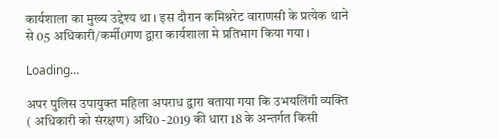कार्यशाला का मुख्य उद्देश्य था । इस दौरान कमिश्नरेट वाराणसी के प्रत्येक थाने से 05 अधिकारी/कर्मी0गण द्वारा कार्यशाला मे प्रतिभाग किया गया ।

Loading...

अपर पुलिस उपायुक्त महिला अपराध द्वारा बताया गया कि उभयलिंगी व्यक्ति ( अधिकारी को संरक्षण) अधि0 -2019 की धारा 18 के अन्तर्गत किसी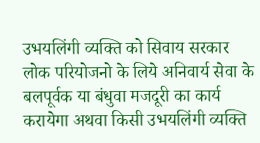उभयलिंगी व्यक्ति को सिवाय सरकार लोक परियोजनो के लिये अनिवार्य सेवा के बलपूर्वक या बंधुवा मजदूरी का कार्य करायेगा अथवा किसी उभयलिंगी व्यक्ति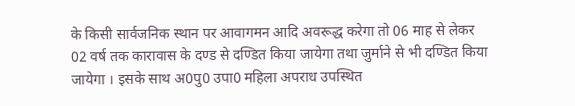के किसी सार्वजनिक स्थान पर आवागमन आदि अवरूद्ध करेगा तो 06 माह से लेकर 02 वर्ष तक कारावास के दण्ड से दण्डित किया जायेगा तथा जुर्माने से भी दण्डित किया जायेगा । इसके साथ अ0पु0 उपा0 महिला अपराध उपस्थित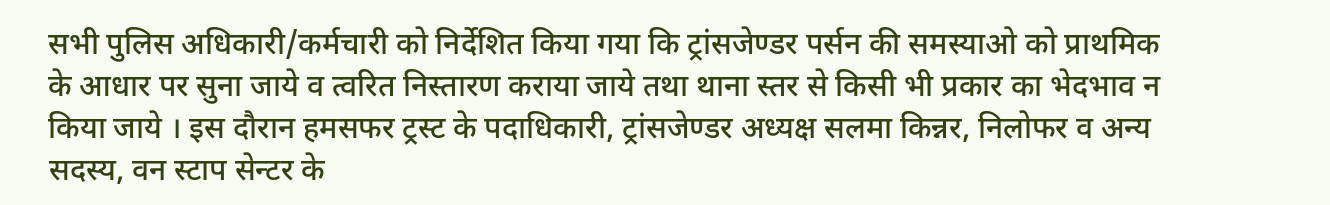सभी पुलिस अधिकारी/कर्मचारी को निर्देशित किया गया कि ट्रांसजेण्डर पर्सन की समस्याओ को प्राथमिक के आधार पर सुना जाये व त्वरित निस्तारण कराया जाये तथा थाना स्तर से किसी भी प्रकार का भेदभाव न किया जाये । इस दौरान हमसफर ट्रस्ट के पदाधिकारी, ट्रांसजेण्डर अध्यक्ष सलमा किन्नर, निलोफर व अन्य सदस्य, वन स्टाप सेन्टर के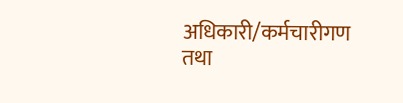अधिकारी/कर्मचारीगण तथा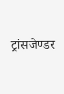ट्रांसजेण्डर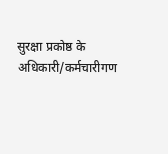सुरक्षा प्रकोष्ठ के अधिकारी/कर्मचारीगण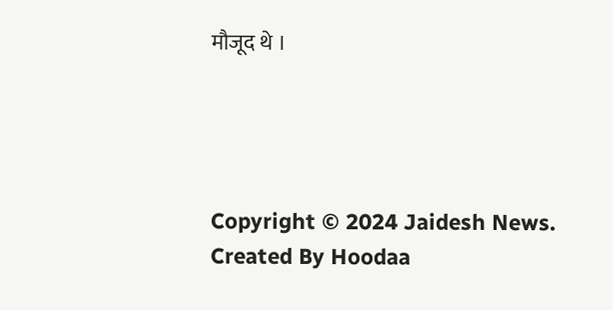मौजूद थे ।




Copyright © 2024 Jaidesh News. Created By Hoodaa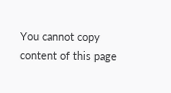You cannot copy content of this page